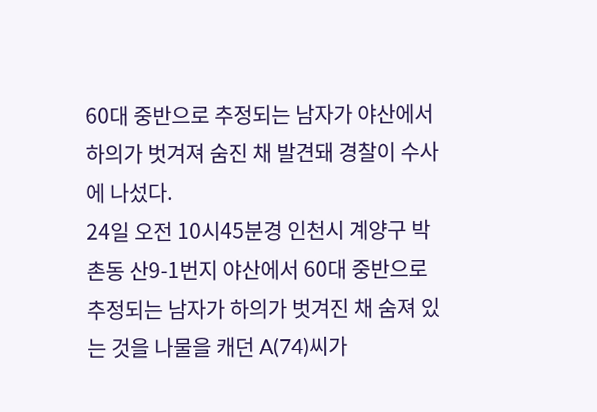60대 중반으로 추정되는 남자가 야산에서 하의가 벗겨져 숨진 채 발견돼 경찰이 수사에 나섰다.
24일 오전 10시45분경 인천시 계양구 박촌동 산9-1번지 야산에서 60대 중반으로 추정되는 남자가 하의가 벗겨진 채 숨져 있는 것을 나물을 캐던 A(74)씨가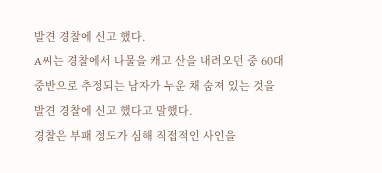발견 경찰에 신고 했다.
A씨는 경찰에서 나물을 캐고 산을 내려오던 중 60대 중반으로 추정되는 남자가 누운 채 숨져 있는 것을 발견 경찰에 신고 했다고 말했다.
경찰은 부패 정도가 심해 직접적인 사인을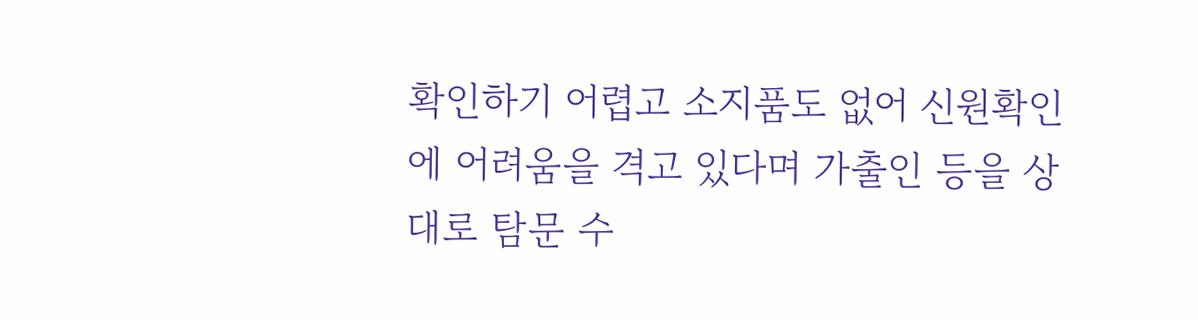확인하기 어렵고 소지품도 없어 신원확인에 어려움을 격고 있다며 가출인 등을 상대로 탐문 수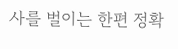사를 벌이는 한편 정확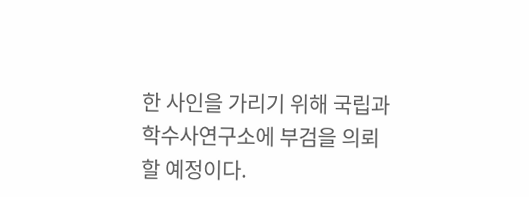한 사인을 가리기 위해 국립과학수사연구소에 부검을 의뢰 할 예정이다.